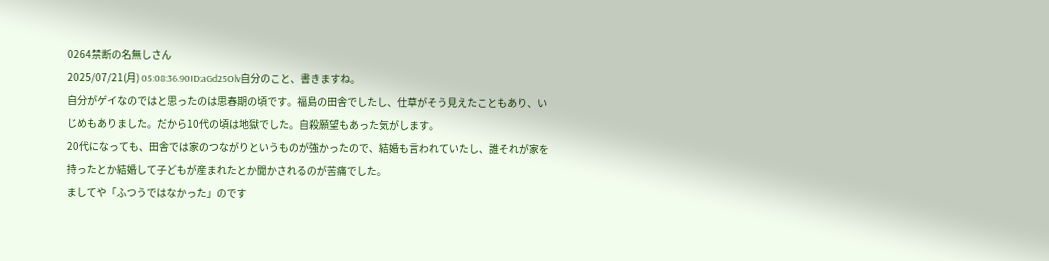0264禁断の名無しさん
2025/07/21(月) 05:08:36.90ID:aGd25Olv自分のこと、書きますね。
自分がゲイなのではと思ったのは思春期の頃です。福島の田舎でしたし、仕草がそう見えたこともあり、いじめもありました。だから10代の頃は地獄でした。自殺願望もあった気がします。
20代になっても、田舎では家のつながりというものが強かったので、結婚も言われていたし、誰それが家を持ったとか結婚して子どもが産まれたとか聞かされるのが苦痛でした。
ましてや「ふつうではなかった」のです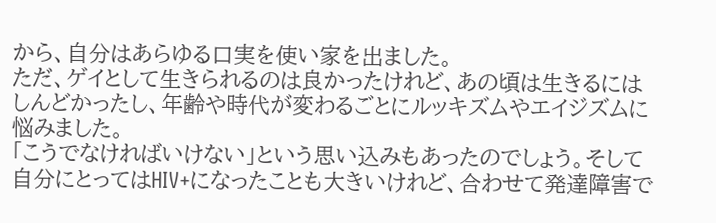から、自分はあらゆる口実を使い家を出ました。
ただ、ゲイとして生きられるのは良かったけれど、あの頃は生きるにはしんどかったし、年齢や時代が変わるごとにルッキズムやエイジズムに悩みました。
「こうでなければいけない」という思い込みもあったのでしょう。そして自分にとってはHIV+になったことも大きいけれど、合わせて発達障害で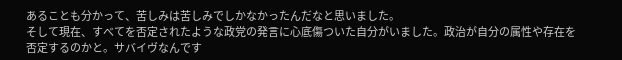あることも分かって、苦しみは苦しみでしかなかったんだなと思いました。
そして現在、すべてを否定されたような政党の発言に心底傷ついた自分がいました。政治が自分の属性や存在を否定するのかと。サバイヴなんです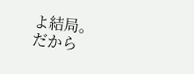よ結局。
だから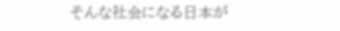そんな社会になる日本が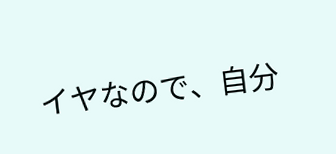イヤなので、自分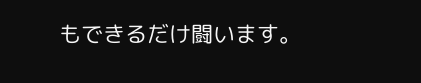もできるだけ闘います。